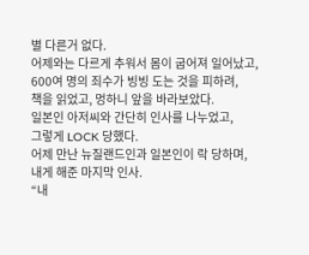별 다른거 없다.
어제와는 다르게 추워서 몸이 굽어져 일어났고,
600여 명의 죄수가 빙빙 도는 것을 피하려,
책을 읽었고, 멍하니 앞을 바라보았다.
일본인 아저씨와 간단히 인사를 나누었고,
그렇게 LOCK 당했다.
어제 만난 뉴질랜드인과 일본인이 락 당하며,
내게 해준 마지막 인사.
“내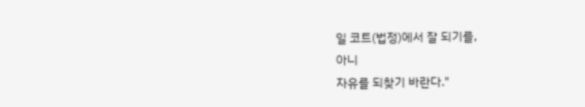일 코트(법정)에서 잘 되기를,
아니
자유를 되찾기 바란다."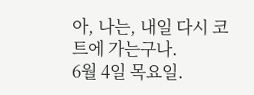아, 나는, 내일 다시 코트에 가는구나.
6월 4일 목요일.